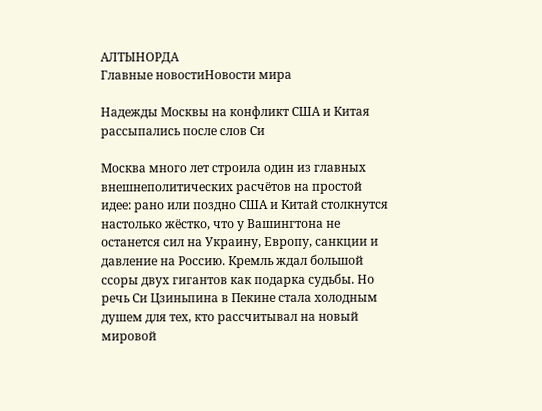АЛТЫНОРДА
Главные новостиНовости мира

Надежды Москвы на конфликт США и Китая рассыпались после слов Си

Москва много лет строила один из главных внешнеполитических расчётов на простой идее: рано или поздно США и Китай столкнутся настолько жёстко, что у Вашингтона не останется сил на Украину, Европу, санкции и давление на Россию. Кремль ждал большой ссоры двух гигантов как подарка судьбы. Но речь Си Цзиньпина в Пекине стала холодным душем для тех, кто рассчитывал на новый мировой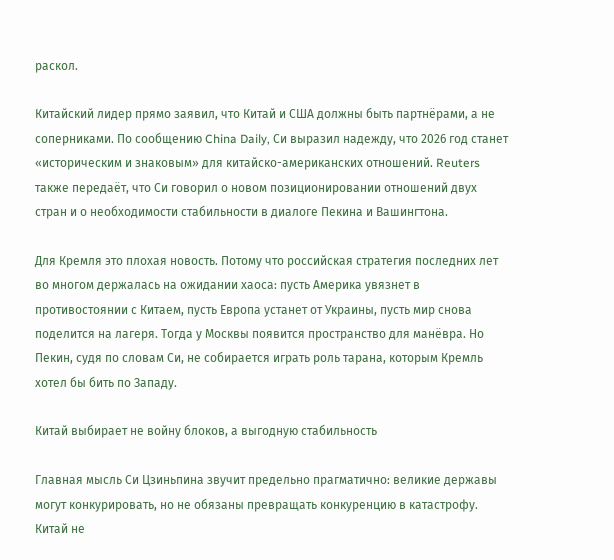раскол.

Китайский лидер прямо заявил, что Китай и США должны быть партнёрами, а не соперниками. По сообщению China Daily, Си выразил надежду, что 2026 год станет «историческим и знаковым» для китайско-американских отношений. Reuters также передаёт, что Си говорил о новом позиционировании отношений двух стран и о необходимости стабильности в диалоге Пекина и Вашингтона.

Для Кремля это плохая новость. Потому что российская стратегия последних лет во многом держалась на ожидании хаоса: пусть Америка увязнет в противостоянии с Китаем, пусть Европа устанет от Украины, пусть мир снова поделится на лагеря. Тогда у Москвы появится пространство для манёвра. Но Пекин, судя по словам Си, не собирается играть роль тарана, которым Кремль хотел бы бить по Западу.

Китай выбирает не войну блоков, а выгодную стабильность

Главная мысль Си Цзиньпина звучит предельно прагматично: великие державы могут конкурировать, но не обязаны превращать конкуренцию в катастрофу. Китай не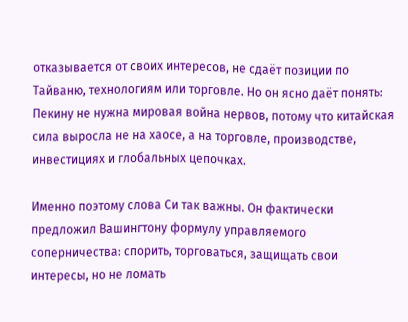отказывается от своих интересов, не сдаёт позиции по Тайваню, технологиям или торговле. Но он ясно даёт понять: Пекину не нужна мировая война нервов, потому что китайская сила выросла не на хаосе, а на торговле, производстве, инвестициях и глобальных цепочках.

Именно поэтому слова Си так важны. Он фактически предложил Вашингтону формулу управляемого соперничества: спорить, торговаться, защищать свои интересы, но не ломать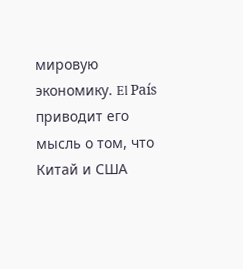мировую экономику. El País приводит его мысль о том, что Китай и США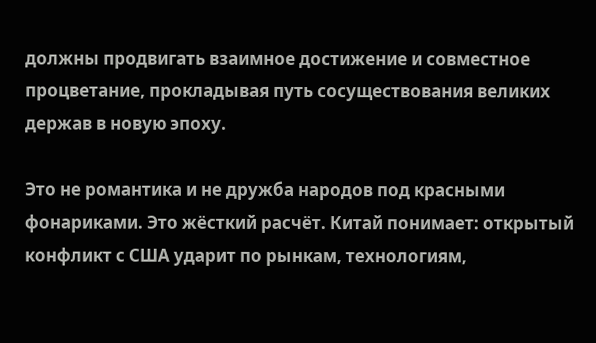должны продвигать взаимное достижение и совместное процветание, прокладывая путь сосуществования великих держав в новую эпоху.

Это не романтика и не дружба народов под красными фонариками. Это жёсткий расчёт. Китай понимает: открытый конфликт с США ударит по рынкам, технологиям,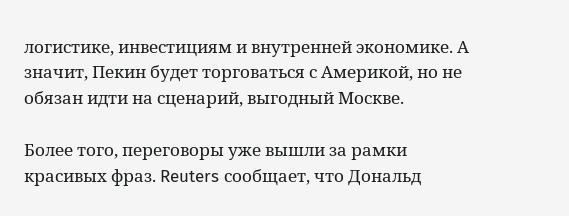логистике, инвестициям и внутренней экономике. А значит, Пекин будет торговаться с Америкой, но не обязан идти на сценарий, выгодный Москве.

Более того, переговоры уже вышли за рамки красивых фраз. Reuters сообщает, что Дональд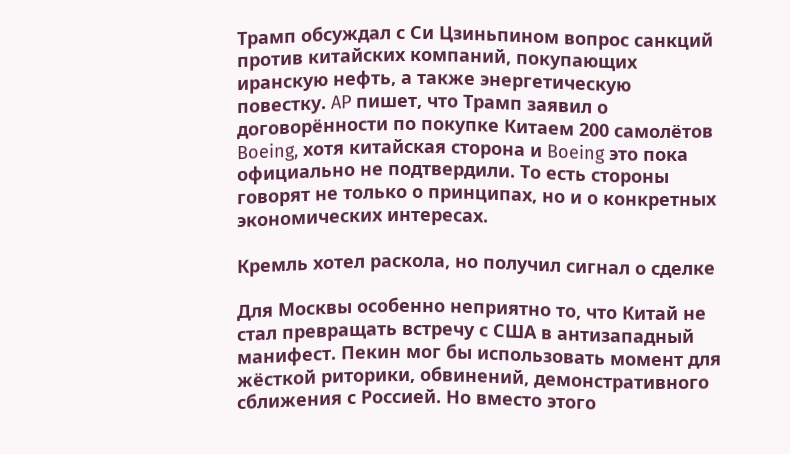Трамп обсуждал с Си Цзиньпином вопрос санкций против китайских компаний, покупающих иранскую нефть, а также энергетическую повестку. AP пишет, что Трамп заявил о договорённости по покупке Китаем 200 самолётов Boeing, хотя китайская сторона и Boeing это пока официально не подтвердили. То есть стороны говорят не только о принципах, но и о конкретных экономических интересах.

Кремль хотел раскола, но получил сигнал о сделке

Для Москвы особенно неприятно то, что Китай не стал превращать встречу с США в антизападный манифест. Пекин мог бы использовать момент для жёсткой риторики, обвинений, демонстративного сближения с Россией. Но вместо этого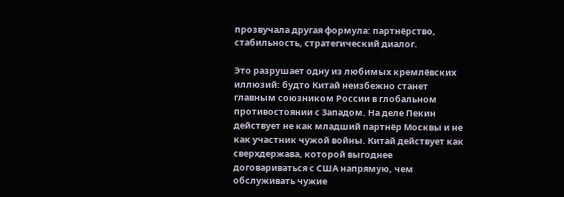прозвучала другая формула: партнёрство, стабильность, стратегический диалог.

Это разрушает одну из любимых кремлёвских иллюзий: будто Китай неизбежно станет главным союзником России в глобальном противостоянии с Западом. На деле Пекин действует не как младший партнёр Москвы и не как участник чужой войны. Китай действует как сверхдержава, которой выгоднее договариваться с США напрямую, чем обслуживать чужие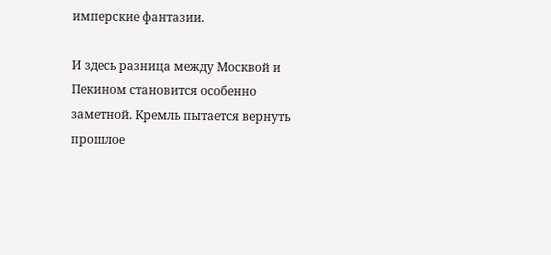имперские фантазии.

И здесь разница между Москвой и Пекином становится особенно заметной. Кремль пытается вернуть прошлое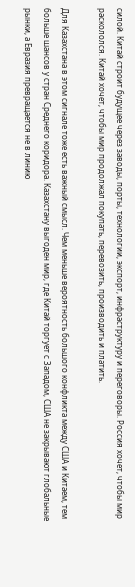силой. Китай строит будущее через заводы, порты, технологии, экспорт, инфраструктуру и переговоры. Россия хочет, чтобы мир раскололся. Китай хочет, чтобы мир продолжал покупать, перевозить, производить и платить.

Для Казахстана в этом сигнале тоже есть важный смысл. Чем меньше вероятность большого конфликта между США и Китаем, тем больше шансов у стран Среднего коридора. Казахстану выгоден мир, где Китай торгует с Западом, США не закрывают глобальные рынки, а Евразия превращается не в линию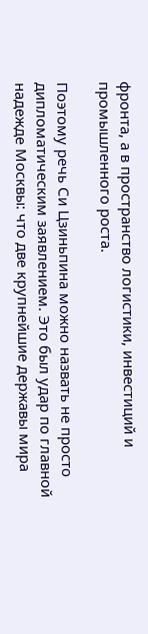фронта, а в пространство логистики, инвестиций и промышленного роста.

Поэтому речь Си Цзиньпина можно назвать не просто дипломатическим заявлением. Это был удар по главной надежде Москвы: что две крупнейшие державы мира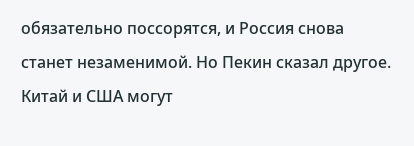обязательно поссорятся, и Россия снова станет незаменимой. Но Пекин сказал другое. Китай и США могут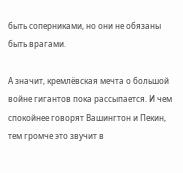быть соперниками, но они не обязаны быть врагами.

А значит, кремлёвская мечта о большой войне гигантов пока рассыпается. И чем спокойнее говорят Вашингтон и Пекин, тем громче это звучит в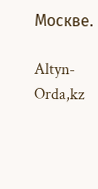Москве.

Altyn-Orda,kz